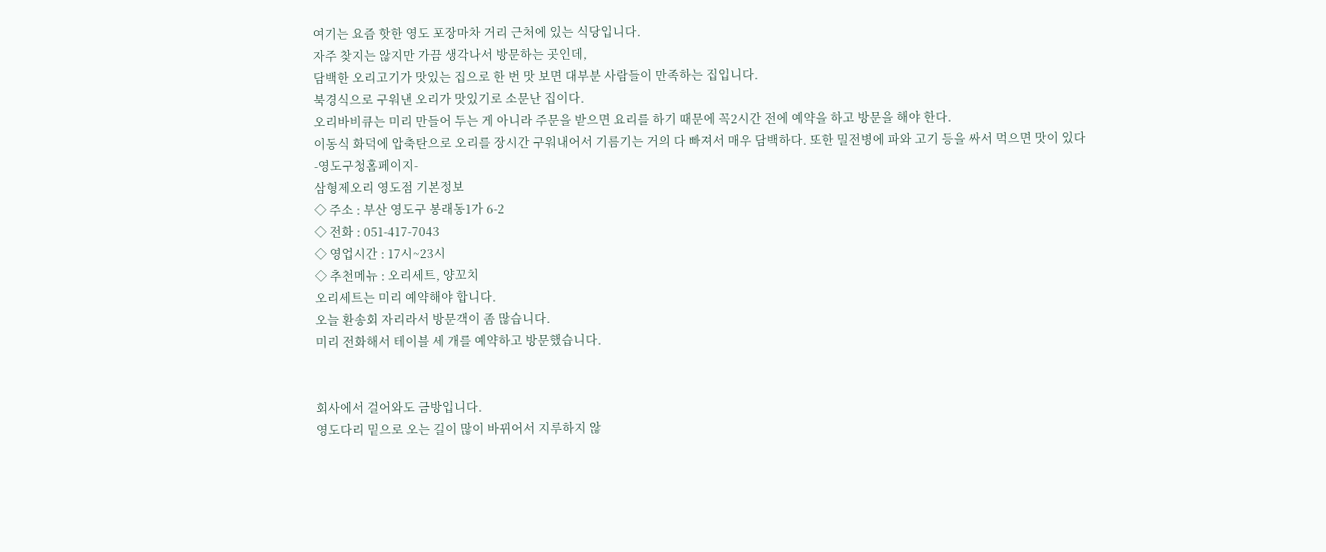여기는 요즘 핫한 영도 포장마차 거리 근처에 있는 식당입니다.
자주 찾지는 않지만 가끔 생각나서 방문하는 곳인데,
담백한 오리고기가 맛있는 집으로 한 번 맛 보면 대부분 사람들이 만족하는 집입니다.
북경식으로 구워낸 오리가 맛있기로 소문난 집이다.
오리바비큐는 미리 만들어 두는 게 아니라 주문을 받으면 요리를 하기 때문에 꼭2시간 전에 예약을 하고 방문을 해야 한다.
이동식 화덕에 압축탄으로 오리를 장시간 구워내어서 기름기는 거의 다 빠져서 매우 담백하다. 또한 밀전병에 파와 고기 등을 싸서 먹으면 맛이 있다
-영도구청홈페이지-
삼형제오리 영도점 기본정보
◇ 주소 : 부산 영도구 봉래동1가 6-2
◇ 전화 : 051-417-7043
◇ 영업시간 : 17시~23시
◇ 추천메뉴 : 오리세트, 양꼬치
오리세트는 미리 예약해야 합니다.
오늘 환송회 자리라서 방문객이 좀 많습니다.
미리 전화해서 테이블 세 개를 예약하고 방문했습니다.


회사에서 걸어와도 금방입니다.
영도다리 밑으로 오는 길이 많이 바뀌어서 지루하지 않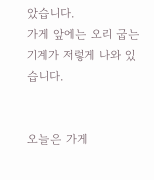았습니다.
가게 앞에는 오리 굽는 기계가 저렇게 나와 있습니다.


오늘은 가게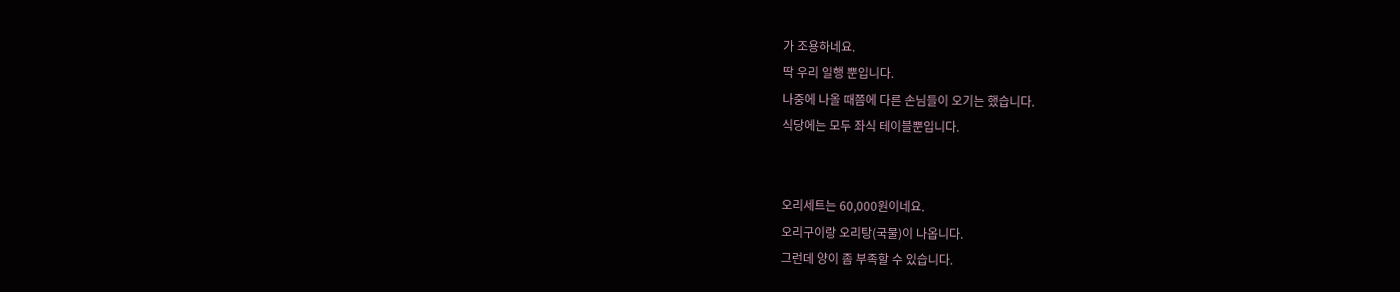가 조용하네요.
딱 우리 일행 뿐입니다.
나중에 나올 때쯤에 다른 손님들이 오기는 했습니다.
식당에는 모두 좌식 테이블뿐입니다.


오리세트는 60,000원이네요.
오리구이랑 오리탕(국물)이 나옵니다.
그런데 양이 좀 부족할 수 있습니다.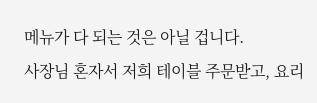메뉴가 다 되는 것은 아닐 겁니다.
사장님 혼자서 저희 테이블 주문받고, 요리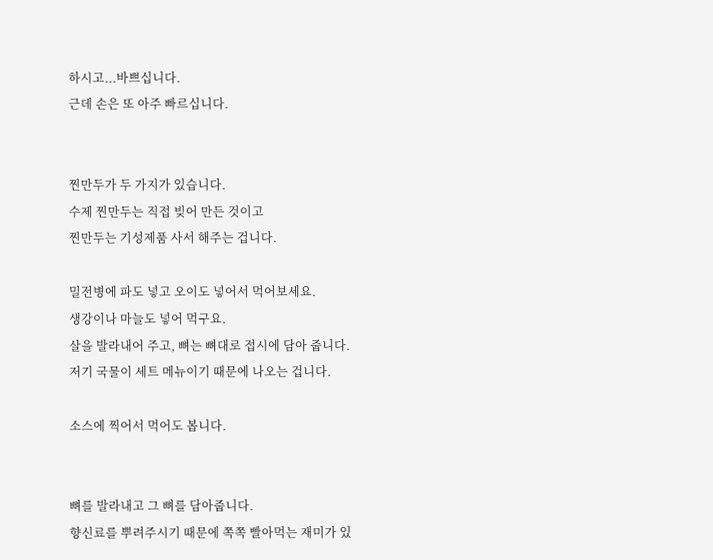하시고...바쁘십니다.
근데 손은 또 아주 빠르십니다.


찐만두가 두 가지가 있습니다.
수제 찐만두는 직접 빚어 만든 것이고
찐만두는 기성제품 사서 해주는 겁니다.

밀전병에 파도 넣고 오이도 넣어서 먹어보세요.
생강이나 마늘도 넣어 먹구요.
살을 발라내어 주고, 뼈는 뼈대로 접시에 담아 줍니다.
저기 국물이 세트 메뉴이기 때문에 나오는 겁니다.

소스에 찍어서 먹어도 봅니다.


뼈를 발라내고 그 뼈를 담아줍니다.
향신료를 뿌려주시기 때문에 쪽쪽 빨아먹는 재미가 있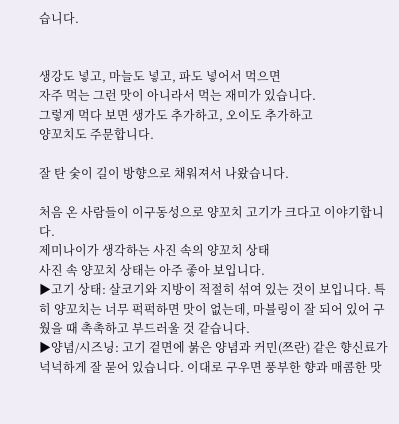습니다.


생강도 넣고, 마늘도 넣고, 파도 넣어서 먹으면
자주 먹는 그런 맛이 아니라서 먹는 재미가 있습니다.
그렇게 먹다 보면 생가도 추가하고, 오이도 추가하고
양꼬치도 주문합니다.

잘 탄 숯이 길이 방향으로 채워져서 나왔습니다.

처음 온 사람들이 이구동성으로 양꼬치 고기가 크다고 이야기합니다.
제미나이가 생각하는 사진 속의 양꼬치 상태
사진 속 양꼬치 상태는 아주 좋아 보입니다.
▶고기 상태: 살코기와 지방이 적절히 섞여 있는 것이 보입니다. 특히 양꼬치는 너무 퍽퍽하면 맛이 없는데, 마블링이 잘 되어 있어 구웠을 때 촉촉하고 부드러울 것 같습니다.
▶양념/시즈닝: 고기 겉면에 붉은 양념과 커민(쯔란) 같은 향신료가 넉넉하게 잘 묻어 있습니다. 이대로 구우면 풍부한 향과 매콤한 맛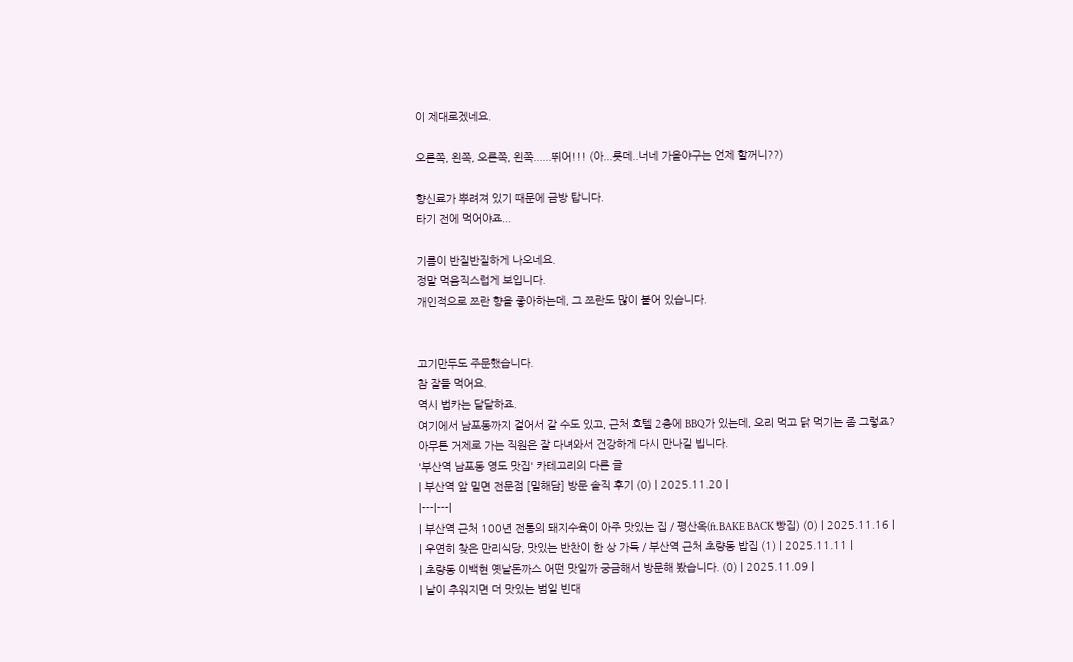이 제대로겠네요.

오른쪽, 왼쪽, 오른쪽, 왼쪽......뛰어!!! (아...롯데..너네 가을야구는 언제 할꺼니??)

향신료가 뿌려져 있기 때문에 금방 탑니다.
타기 전에 먹어야죠...

기름이 반질반질하게 나오네요.
정말 먹음직스럽게 보입니다.
개인적으로 쯔란 향을 좋아하는데, 그 쯔란도 많이 붙어 있습니다.


고기만두도 주문했습니다.
참 잘들 먹어요.
역시 법카는 달달하죠.
여기에서 남포동까지 걸어서 갈 수도 있고, 근처 호텔 2층에 BBQ가 있는데, 오리 먹고 닭 먹기는 좀 그렇죠?
아무튼 거제로 가는 직원은 잘 다녀와서 건강하게 다시 만나길 빕니다.
'부산역 남포동 영도 맛집' 카테고리의 다른 글
| 부산역 앞 밀면 전문점 [밀해담] 방문 솔직 후기 (0) | 2025.11.20 |
|---|---|
| 부산역 근처 100년 전통의 돼지수육이 아주 맛있는 집 / 평산옥(ft.BAKE BACK 빵집) (0) | 2025.11.16 |
| 우연히 찾은 만리식당, 맛있는 반찬이 한 상 가득 / 부산역 근처 초량동 밥집 (1) | 2025.11.11 |
| 초량동 이백현 옛날돈까스 어떤 맛일까 궁금해서 방문해 봤습니다. (0) | 2025.11.09 |
| 날이 추워지면 더 맛있는 범일 빈대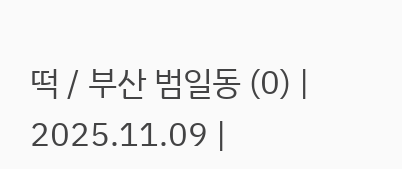떡 / 부산 범일동 (0) | 2025.11.09 |